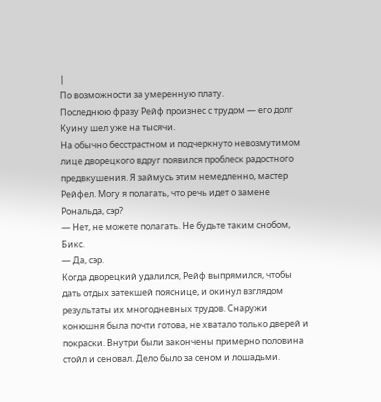|
По возможности за умеренную плату.
Последнюю фразу Рейф произнес с трудом — его долг Куину шел уже на тысячи.
На обычно бесстрастном и подчеркнуто невозмутимом лице дворецкого вдруг появился проблеск радостного предвкушения. Я займусь этим немедленно, мастер Рейфел. Могу я полагать, что речь идет о замене Рональда, сэр?
— Нет, не можете полагать. Не будьте таким снобом, Бикс.
— Да, сэр.
Когда дворецкий удалился, Рейф выпрямился, чтобы дать отдых затекшей пояснице, и окинул взглядом результаты их многодневных трудов. Снаружи конюшня была почти готова, не хватало только дверей и покраски. Внутри были закончены примерно половина стойл и сеновал. Дело было за сеном и лошадьми.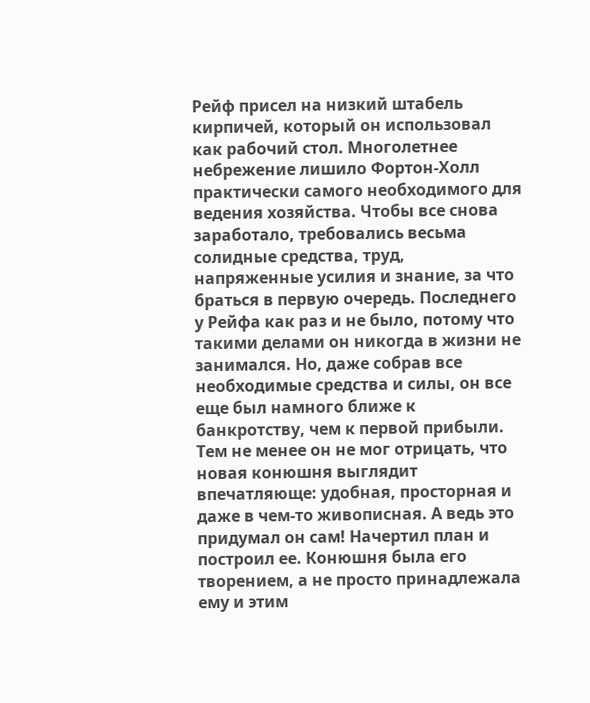Рейф присел на низкий штабель кирпичей, который он использовал как рабочий стол. Многолетнее небрежение лишило Фортон-Холл практически самого необходимого для ведения хозяйства. Чтобы все снова заработало, требовались весьма солидные средства, труд, напряженные усилия и знание, за что браться в первую очередь. Последнего у Рейфа как раз и не было, потому что такими делами он никогда в жизни не занимался. Но, даже собрав все необходимые средства и силы, он все еще был намного ближе к банкротству, чем к первой прибыли.
Тем не менее он не мог отрицать, что новая конюшня выглядит впечатляюще: удобная, просторная и даже в чем-то живописная. А ведь это придумал он сам! Начертил план и построил ее. Конюшня была его творением, а не просто принадлежала ему и этим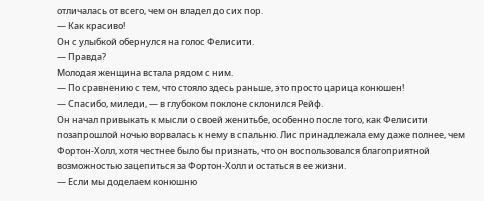отличалась от всего, чем он владел до сих пор.
— Как красиво!
Он с улыбкой обернулся на голос Фелисити.
— Правда?
Молодая женщина встала рядом с ним.
— По сравнению с тем, что стояло здесь раньше, это просто царица конюшен!
— Спасибо, миледи, — в глубоком поклоне склонился Рейф.
Он начал привыкать к мысли о своей женитьбе, особенно после того, как Фелисити позапрошлой ночью ворвалась к нему в спальню. Лис принадлежала ему даже полнее, чем Фортон-Холл, хотя честнее было бы признать, что он воспользовался благоприятной возможностью зацепиться за Фортон-Холл и остаться в ее жизни.
— Если мы доделаем конюшню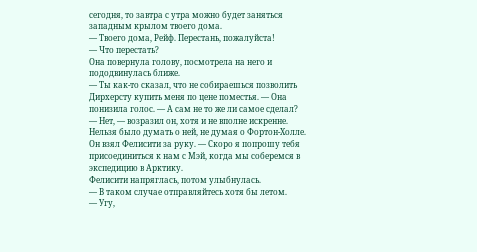сегодня, то завтра с утра можно будет заняться западным крылом твоего дома.
— Твоего дома, Рейф. Перестань, пожалуйста!
— Что перестать?
Она повернула голову, посмотрела на него и пододвинулась ближе.
— Ты как-то сказал, что не собираешься позволить Дирхерсту купить меня по цене поместья. — Она понизила голос. — А сам не то же ли самое сделал?
— Нет, — возразил он, хотя и не вполне искренне. Нельзя было думать о ней, не думая о Фортон-Холле. Он взял Фелисити за руку. — Скоро я попрошу тебя присоединиться к нам с Мэй, когда мы соберемся в экспедицию в Арктику.
Фелисити напряглась, потом улыбнулась.
— В таком случае отправляйтесь хотя бы летом.
— Угу,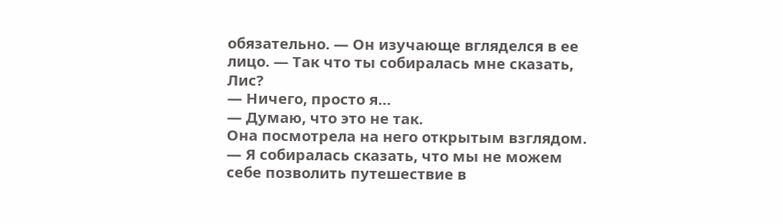обязательно. — Он изучающе вгляделся в ее лицо. — Так что ты собиралась мне сказать, Лис?
— Ничего, просто я…
— Думаю, что это не так.
Она посмотрела на него открытым взглядом.
— Я собиралась сказать, что мы не можем себе позволить путешествие в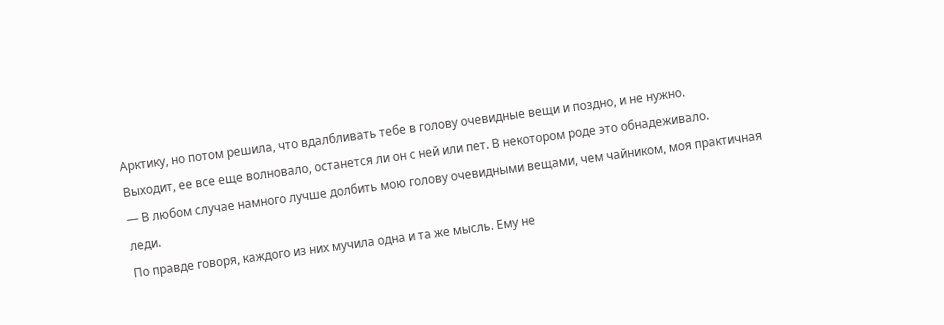Арктику, но потом решила, что вдалбливать тебе в голову очевидные вещи и поздно, и не нужно.
Выходит, ее все еще волновало, останется ли он с ней или пет. В некотором роде это обнадеживало.
— В любом случае намного лучше долбить мою голову очевидными вещами, чем чайником, моя практичная леди.
По правде говоря, каждого из них мучила одна и та же мысль. Ему не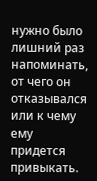нужно было лишний раз напоминать, от чего он отказывался или к чему ему придется привыкать.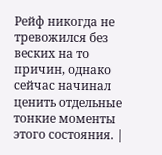Рейф никогда не тревожился без веских на то причин, однако сейчас начинал ценить отдельные тонкие моменты этого состояния. |